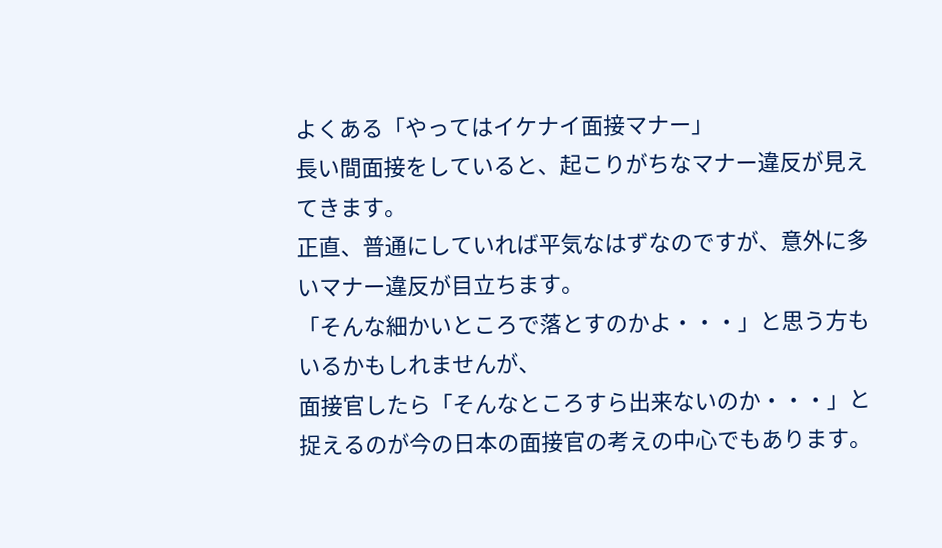よくある「やってはイケナイ面接マナー」
長い間面接をしていると、起こりがちなマナー違反が見えてきます。
正直、普通にしていれば平気なはずなのですが、意外に多いマナー違反が目立ちます。
「そんな細かいところで落とすのかよ・・・」と思う方もいるかもしれませんが、
面接官したら「そんなところすら出来ないのか・・・」と捉えるのが今の日本の面接官の考えの中心でもあります。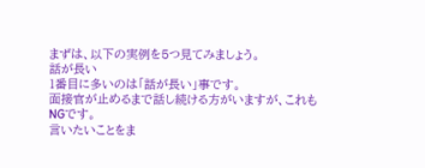まずは、以下の実例を5つ見てみましょう。
話が長い
1番目に多いのは「話が長い」事です。
面接官が止めるまで話し続ける方がいますが、これもNGです。
言いたいことをま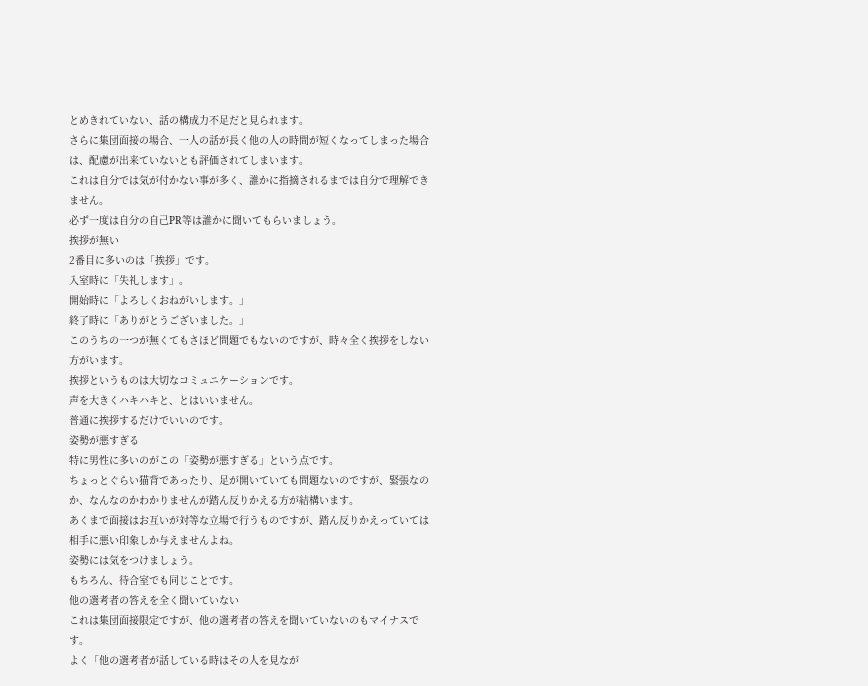とめきれていない、話の構成力不足だと見られます。
さらに集団面接の場合、一人の話が長く他の人の時間が短くなってしまった場合は、配慮が出来ていないとも評価されてしまいます。
これは自分では気が付かない事が多く、誰かに指摘されるまでは自分で理解できません。
必ず一度は自分の自己PR等は誰かに聞いてもらいましょう。
挨拶が無い
2番目に多いのは「挨拶」です。
入室時に「失礼します」。
開始時に「よろしくおねがいします。」
終了時に「ありがとうございました。」
このうちの一つが無くてもさほど問題でもないのですが、時々全く挨拶をしない方がいます。
挨拶というものは大切なコミュニケーションです。
声を大きくハキハキと、とはいいません。
普通に挨拶するだけでいいのです。
姿勢が悪すぎる
特に男性に多いのがこの「姿勢が悪すぎる」という点です。
ちょっとぐらい猫背であったり、足が開いていても問題ないのですが、緊張なのか、なんなのかわかりませんが踏ん反りかえる方が結構います。
あくまで面接はお互いが対等な立場で行うものですが、踏ん反りかえっていては相手に悪い印象しか与えませんよね。
姿勢には気をつけましょう。
もちろん、待合室でも同じことです。
他の選考者の答えを全く聞いていない
これは集団面接限定ですが、他の選考者の答えを聞いていないのもマイナスです。
よく「他の選考者が話している時はその人を見なが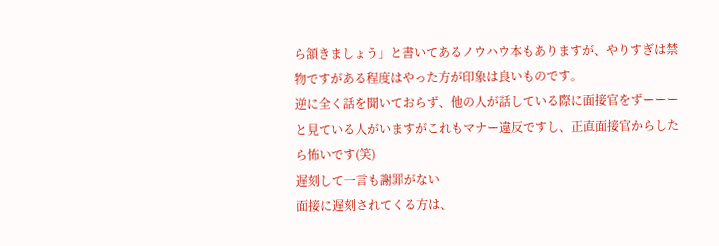ら頷きましょう」と書いてあるノウハウ本もありますが、やりすぎは禁物ですがある程度はやった方が印象は良いものです。
逆に全く話を聞いておらず、他の人が話している際に面接官をずーーーと見ている人がいますがこれもマナー違反ですし、正直面接官からしたら怖いです(笑)
遅刻して一言も謝罪がない
面接に遅刻されてくる方は、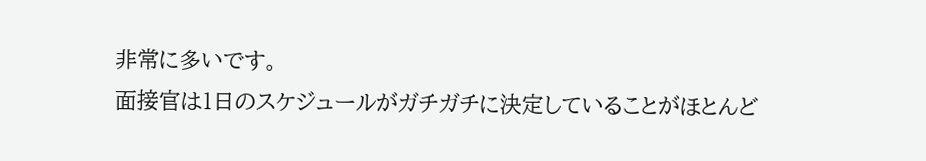非常に多いです。
面接官は1日のスケジュールがガチガチに決定していることがほとんど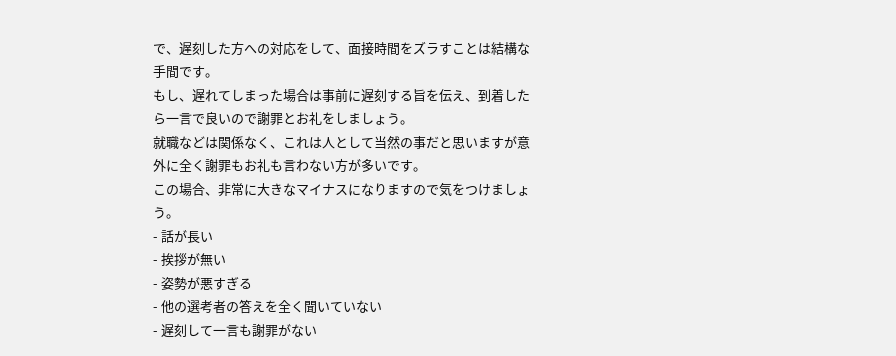で、遅刻した方への対応をして、面接時間をズラすことは結構な手間です。
もし、遅れてしまった場合は事前に遅刻する旨を伝え、到着したら一言で良いので謝罪とお礼をしましょう。
就職などは関係なく、これは人として当然の事だと思いますが意外に全く謝罪もお礼も言わない方が多いです。
この場合、非常に大きなマイナスになりますので気をつけましょう。
- 話が長い
- 挨拶が無い
- 姿勢が悪すぎる
- 他の選考者の答えを全く聞いていない
- 遅刻して一言も謝罪がない